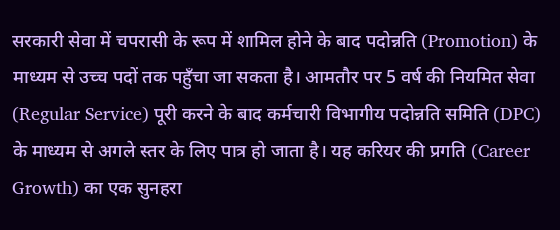सरकारी सेवा में चपरासी के रूप में शामिल होने के बाद पदोन्नति (Promotion) के माध्यम से उच्च पदों तक पहुँचा जा सकता है। आमतौर पर 5 वर्ष की नियमित सेवा (Regular Service) पूरी करने के बाद कर्मचारी विभागीय पदोन्नति समिति (DPC) के माध्यम से अगले स्तर के लिए पात्र हो जाता है। यह करियर की प्रगति (Career Growth) का एक सुनहरा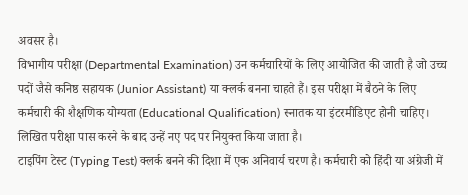अवसर है।
विभागीय परीक्षा (Departmental Examination) उन कर्मचारियों के लिए आयोजित की जाती है जो उच्च पदों जैसे कनिष्ठ सहायक (Junior Assistant) या क्लर्क बनना चाहते हैं। इस परीक्षा में बैठने के लिए कर्मचारी की शैक्षणिक योग्यता (Educational Qualification) स्नातक या इंटरमीडिएट होनी चाहिए। लिखित परीक्षा पास करने के बाद उन्हें नए पद पर नियुक्त किया जाता है।
टाइपिंग टेस्ट (Typing Test) क्लर्क बनने की दिशा में एक अनिवार्य चरण है। कर्मचारी को हिंदी या अंग्रेजी में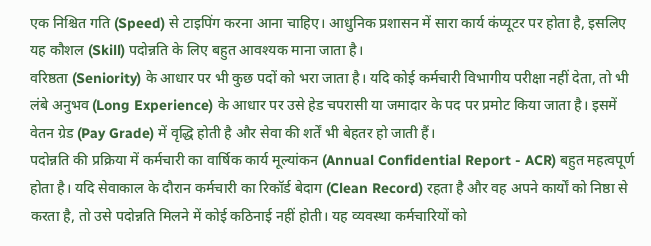एक निश्चित गति (Speed) से टाइपिंग करना आना चाहिए। आधुनिक प्रशासन में सारा कार्य कंप्यूटर पर होता है, इसलिए यह कौशल (Skill) पदोन्नति के लिए बहुत आवश्यक माना जाता है।
वरिष्ठता (Seniority) के आधार पर भी कुछ पदों को भरा जाता है। यदि कोई कर्मचारी विभागीय परीक्षा नहीं देता, तो भी लंबे अनुभव (Long Experience) के आधार पर उसे हेड चपरासी या जमादार के पद पर प्रमोट किया जाता है। इसमें वेतन ग्रेड (Pay Grade) में वृद्धि होती है और सेवा की शर्तें भी बेहतर हो जाती हैं।
पदोन्नति की प्रक्रिया में कर्मचारी का वार्षिक कार्य मूल्यांकन (Annual Confidential Report - ACR) बहुत महत्वपूर्ण होता है। यदि सेवाकाल के दौरान कर्मचारी का रिकॉर्ड बेदाग (Clean Record) रहता है और वह अपने कार्यों को निष्ठा से करता है, तो उसे पदोन्नति मिलने में कोई कठिनाई नहीं होती। यह व्यवस्था कर्मचारियों को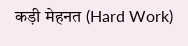कड़ी मेहनत (Hard Work)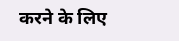करने के लिए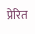प्रेरित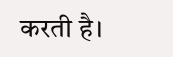करती है।